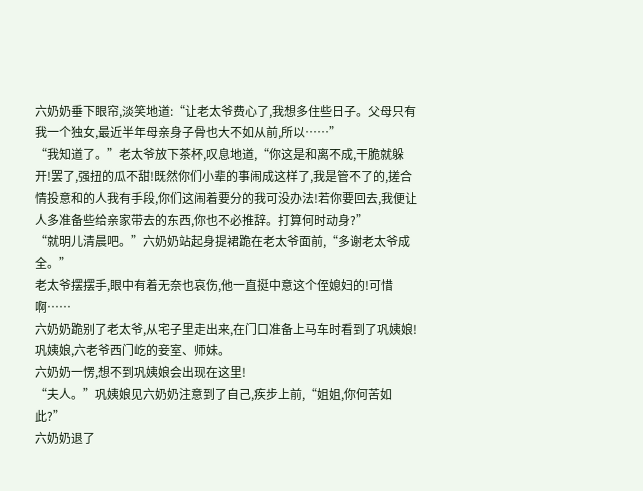六奶奶垂下眼帘,淡笑地道:“让老太爷费心了,我想多住些日子。父母只有我一个独女,最近半年母亲身子骨也大不如从前,所以……”
“我知道了。”老太爷放下茶杯,叹息地道,“你这是和离不成,干脆就躲开!罢了,强扭的瓜不甜!既然你们小辈的事闹成这样了,我是管不了的,搓合情投意和的人我有手段,你们这闹着要分的我可没办法!若你要回去,我便让人多准备些给亲家带去的东西,你也不必推辞。打算何时动身?”
“就明儿清晨吧。”六奶奶站起身提裙跪在老太爷面前,“多谢老太爷成全。”
老太爷摆摆手,眼中有着无奈也哀伤,他一直挺中意这个侄媳妇的!可惜啊……
六奶奶跪别了老太爷,从宅子里走出来,在门口准备上马车时看到了巩姨娘!
巩姨娘,六老爷西门屹的妾室、师妹。
六奶奶一愣,想不到巩姨娘会出现在这里!
“夫人。”巩姨娘见六奶奶注意到了自己,疾步上前,“姐姐,你何苦如此?”
六奶奶退了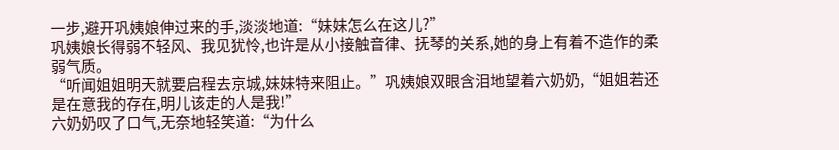一步,避开巩姨娘伸过来的手,淡淡地道:“妹妹怎么在这儿?”
巩姨娘长得弱不轻风、我见犹怜,也许是从小接触音律、抚琴的关系,她的身上有着不造作的柔弱气质。
“听闻姐姐明天就要启程去京城,妹妹特来阻止。”巩姨娘双眼含泪地望着六奶奶,“姐姐若还是在意我的存在,明儿该走的人是我!”
六奶奶叹了口气,无奈地轻笑道:“为什么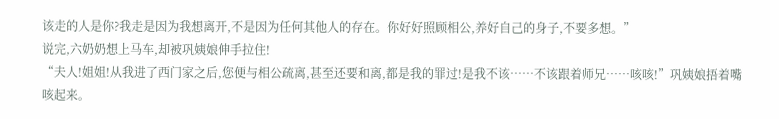该走的人是你?我走是因为我想离开,不是因为任何其他人的存在。你好好照顾相公,养好自己的身子,不要多想。”
说完,六奶奶想上马车,却被巩姨娘伸手拉住!
“夫人!姐姐!从我进了西门家之后,您便与相公疏离,甚至还要和离,都是我的罪过!是我不该……不该跟着师兄……咳咳!”巩姨娘捂着嘴咳起来。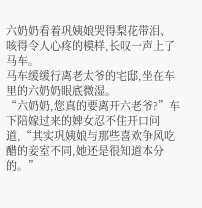六奶奶看着巩姨娘哭得梨花带泪、咳得令人心疼的模样,长叹一声上了马车。
马车缓缓行离老太爷的宅邸,坐在车里的六奶奶眼底微湿。
“六奶奶,您真的要离开六老爷?”车下陪嫁过来的婢女忍不住开口问道,“其实巩姨娘与那些喜欢争风吃醋的妾室不同,她还是很知道本分的。”